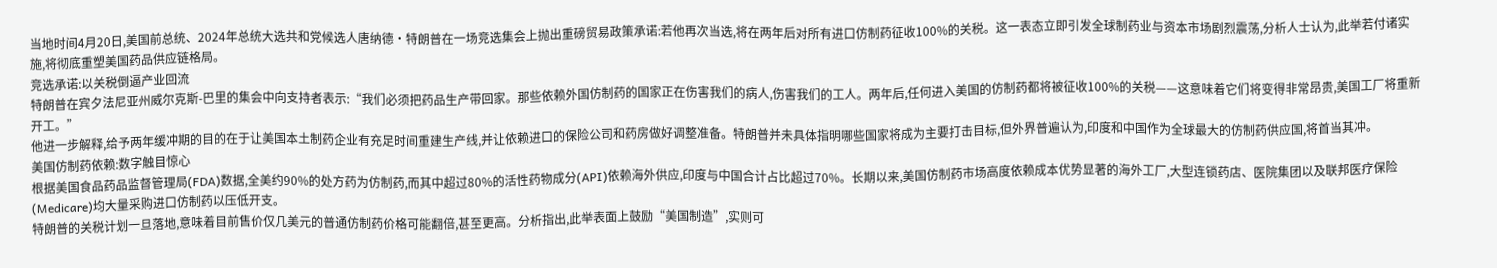当地时间4月20日,美国前总统、2024年总统大选共和党候选人唐纳德·特朗普在一场竞选集会上抛出重磅贸易政策承诺:若他再次当选,将在两年后对所有进口仿制药征收100%的关税。这一表态立即引发全球制药业与资本市场剧烈震荡,分析人士认为,此举若付诸实施,将彻底重塑美国药品供应链格局。
竞选承诺:以关税倒逼产业回流
特朗普在宾夕法尼亚州威尔克斯-巴里的集会中向支持者表示:“我们必须把药品生产带回家。那些依赖外国仿制药的国家正在伤害我们的病人,伤害我们的工人。两年后,任何进入美国的仿制药都将被征收100%的关税——这意味着它们将变得非常昂贵,美国工厂将重新开工。”
他进一步解释,给予两年缓冲期的目的在于让美国本土制药企业有充足时间重建生产线,并让依赖进口的保险公司和药房做好调整准备。特朗普并未具体指明哪些国家将成为主要打击目标,但外界普遍认为,印度和中国作为全球最大的仿制药供应国,将首当其冲。
美国仿制药依赖:数字触目惊心
根据美国食品药品监督管理局(FDA)数据,全美约90%的处方药为仿制药,而其中超过80%的活性药物成分(API)依赖海外供应,印度与中国合计占比超过70%。长期以来,美国仿制药市场高度依赖成本优势显著的海外工厂,大型连锁药店、医院集团以及联邦医疗保险(Medicare)均大量采购进口仿制药以压低开支。
特朗普的关税计划一旦落地,意味着目前售价仅几美元的普通仿制药价格可能翻倍,甚至更高。分析指出,此举表面上鼓励“美国制造”,实则可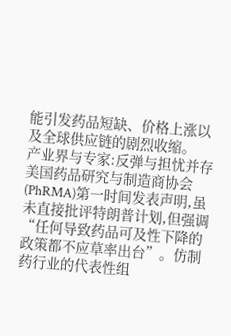能引发药品短缺、价格上涨以及全球供应链的剧烈收缩。
产业界与专家:反弹与担忧并存
美国药品研究与制造商协会(PhRMA)第一时间发表声明,虽未直接批评特朗普计划,但强调“任何导致药品可及性下降的政策都不应草率出台”。仿制药行业的代表性组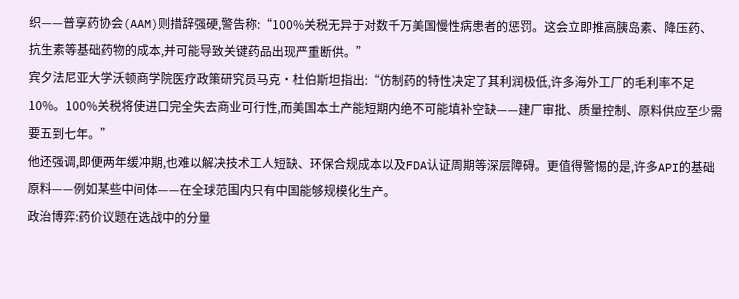织——普享药协会(AAM)则措辞强硬,警告称:“100%关税无异于对数千万美国慢性病患者的惩罚。这会立即推高胰岛素、降压药、抗生素等基础药物的成本,并可能导致关键药品出现严重断供。”
宾夕法尼亚大学沃顿商学院医疗政策研究员马克·杜伯斯坦指出:“仿制药的特性决定了其利润极低,许多海外工厂的毛利率不足10%。100%关税将使进口完全失去商业可行性,而美国本土产能短期内绝不可能填补空缺——建厂审批、质量控制、原料供应至少需要五到七年。”
他还强调,即便两年缓冲期,也难以解决技术工人短缺、环保合规成本以及FDA认证周期等深层障碍。更值得警惕的是,许多API的基础原料——例如某些中间体——在全球范围内只有中国能够规模化生产。
政治博弈:药价议题在选战中的分量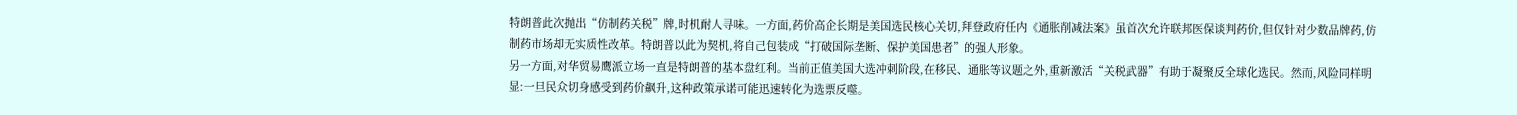特朗普此次抛出“仿制药关税”牌,时机耐人寻味。一方面,药价高企长期是美国选民核心关切,拜登政府任内《通胀削减法案》虽首次允许联邦医保谈判药价,但仅针对少数品牌药,仿制药市场却无实质性改革。特朗普以此为契机,将自己包装成“打破国际垄断、保护美国患者”的强人形象。
另一方面,对华贸易鹰派立场一直是特朗普的基本盘红利。当前正值美国大选冲刺阶段,在移民、通胀等议题之外,重新激活“关税武器”有助于凝聚反全球化选民。然而,风险同样明显:一旦民众切身感受到药价飙升,这种政策承诺可能迅速转化为选票反噬。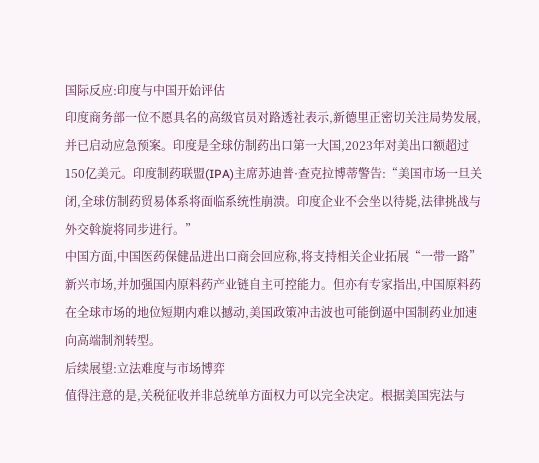国际反应:印度与中国开始评估
印度商务部一位不愿具名的高级官员对路透社表示,新德里正密切关注局势发展,并已启动应急预案。印度是全球仿制药出口第一大国,2023年对美出口额超过150亿美元。印度制药联盟(IPA)主席苏迪普·查克拉博蒂警告:“美国市场一旦关闭,全球仿制药贸易体系将面临系统性崩溃。印度企业不会坐以待毙,法律挑战与外交斡旋将同步进行。”
中国方面,中国医药保健品进出口商会回应称,将支持相关企业拓展“一带一路”新兴市场,并加强国内原料药产业链自主可控能力。但亦有专家指出,中国原料药在全球市场的地位短期内难以撼动,美国政策冲击波也可能倒逼中国制药业加速向高端制剂转型。
后续展望:立法难度与市场博弈
值得注意的是,关税征收并非总统单方面权力可以完全决定。根据美国宪法与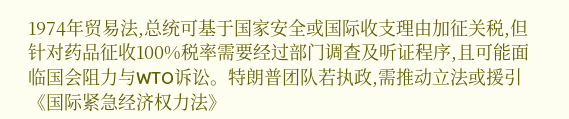1974年贸易法,总统可基于国家安全或国际收支理由加征关税,但针对药品征收100%税率需要经过部门调查及听证程序,且可能面临国会阻力与WTO诉讼。特朗普团队若执政,需推动立法或援引《国际紧急经济权力法》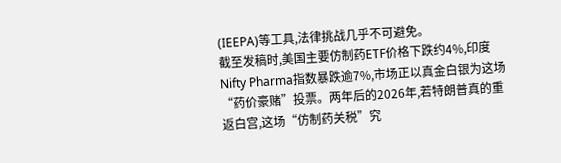(IEEPA)等工具,法律挑战几乎不可避免。
截至发稿时,美国主要仿制药ETF价格下跌约4%,印度Nifty Pharma指数暴跌逾7%,市场正以真金白银为这场“药价豪赌”投票。两年后的2026年,若特朗普真的重返白宫,这场“仿制药关税”究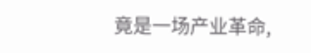竟是一场产业革命,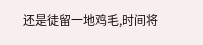还是徒留一地鸡毛,时间将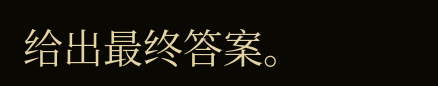给出最终答案。